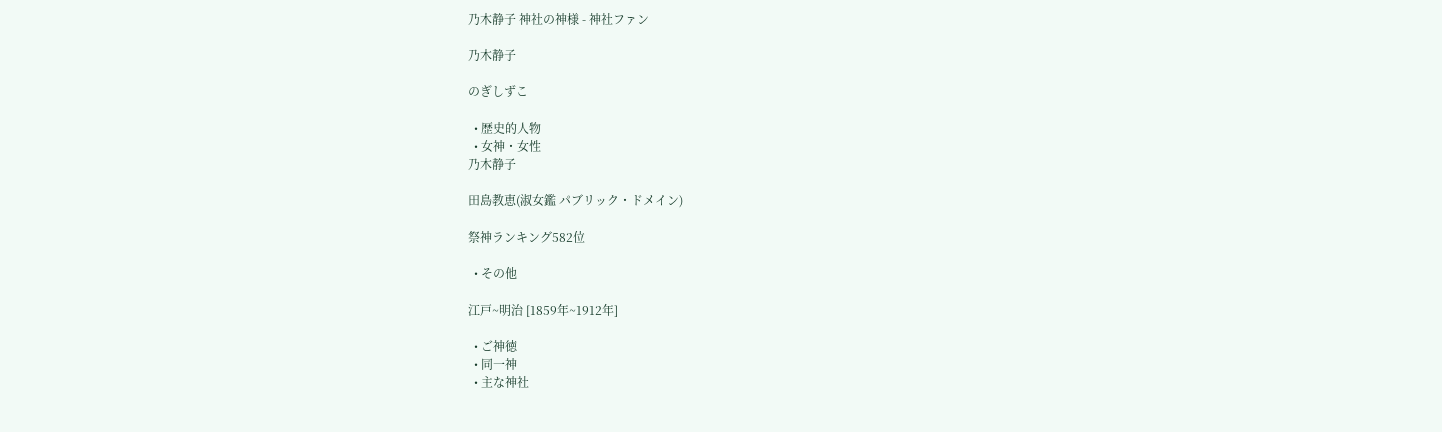乃木静子 神社の神様 - 神社ファン

乃木静子

のぎしずこ

  • 歴史的人物
  • 女神・女性
乃木静子

田島教恵(淑女鑑 パブリック・ドメイン)

祭神ランキング582位

  • その他

江戸~明治 [1859年~1912年]

  • ご神徳
  • 同一神
  • 主な神社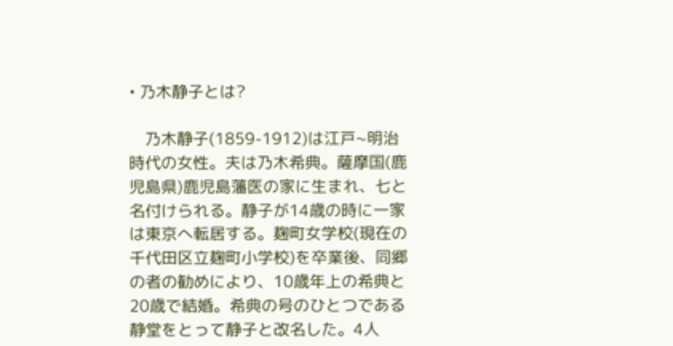• 乃木静子とは?

    乃木静子(1859-1912)は江戸~明治時代の女性。夫は乃木希典。薩摩国(鹿児島県)鹿児島藩医の家に生まれ、七と名付けられる。静子が14歳の時に一家は東京へ転居する。麹町女学校(現在の千代田区立麹町小学校)を卒業後、同郷の者の勧めにより、10歳年上の希典と20歳で結婚。希典の号のひとつである静堂をとって静子と改名した。4人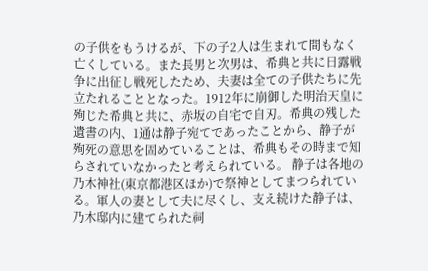の子供をもうけるが、下の子2人は生まれて間もなく亡くしている。また長男と次男は、希典と共に日露戦争に出征し戦死したため、夫妻は全ての子供たちに先立たれることとなった。1912年に崩御した明治天皇に殉じた希典と共に、赤坂の自宅で自刃。希典の残した遺書の内、1通は静子宛てであったことから、静子が殉死の意思を固めていることは、希典もその時まで知らされていなかったと考えられている。 静子は各地の乃木神社(東京都港区ほか)で祭神としてまつられている。軍人の妻として夫に尽くし、支え続けた静子は、乃木邸内に建てられた祠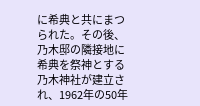に希典と共にまつられた。その後、乃木邸の隣接地に希典を祭神とする乃木神社が建立され、1962年の50年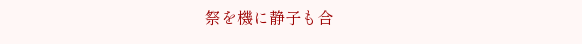祭を機に静子も合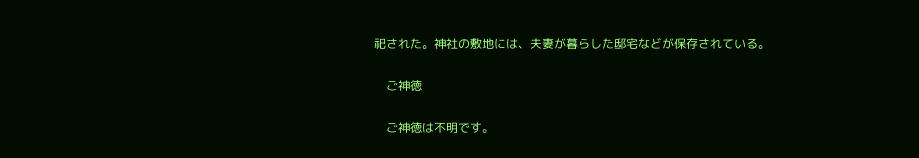祀された。神社の敷地には、夫妻が暮らした邸宅などが保存されている。

    ご神徳

    ご神徳は不明です。